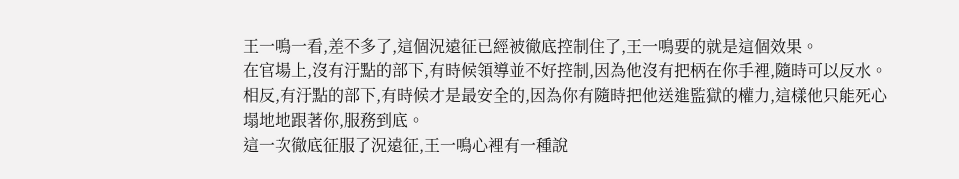王一鳴一看,差不多了,這個況遠征已經被徹底控制住了,王一鳴要的就是這個效果。
在官場上,沒有汙點的部下,有時候領導並不好控制,因為他沒有把柄在你手裡,隨時可以反水。相反,有汙點的部下,有時候才是最安全的,因為你有隨時把他送進監獄的權力,這樣他只能死心塌地地跟著你,服務到底。
這一次徹底征服了況遠征,王一鳴心裡有一種說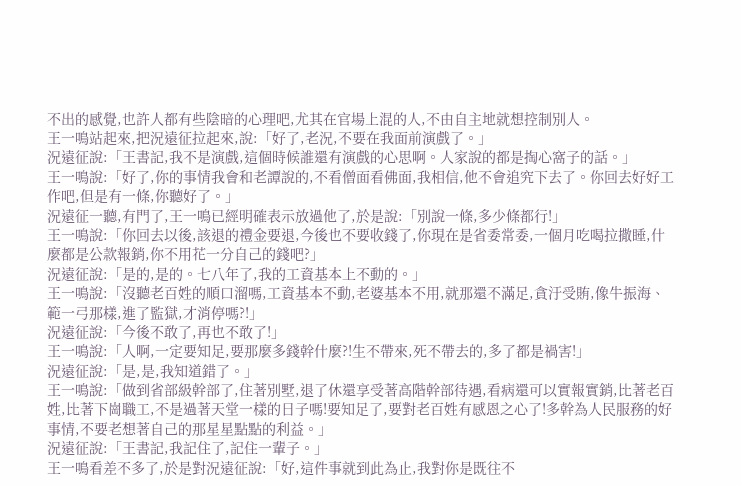不出的感覺,也許人都有些陰暗的心理吧,尤其在官場上混的人,不由自主地就想控制別人。
王一鳴站起來,把況遠征拉起來,說:「好了,老況,不要在我面前演戲了。」
況遠征說:「王書記,我不是演戲,這個時候誰還有演戲的心思啊。人家說的都是掏心窩子的話。」
王一鳴說:「好了,你的事情我會和老譚說的,不看僧面看佛面,我相信,他不會追究下去了。你回去好好工作吧,但是有一條,你聽好了。」
況遠征一聽,有門了,王一鳴已經明確表示放過他了,於是說:「別說一條,多少條都行!」
王一鳴說:「你回去以後,該退的禮金要退,今後也不要收錢了,你現在是省委常委,一個月吃喝拉撒睡,什麼都是公款報銷,你不用花一分自己的錢吧?」
況遠征說:「是的,是的。七八年了,我的工資基本上不動的。」
王一鳴說:「沒聽老百姓的順口溜嗎,工資基本不動,老婆基本不用,就那還不滿足,貪汙受賄,像牛振海、範一弓那樣,進了監獄,才消停嗎?!」
況遠征說:「今後不敢了,再也不敢了!」
王一鳴說:「人啊,一定要知足,要那麼多錢幹什麼?!生不帶來,死不帶去的,多了都是禍害!」
況遠征說:「是,是,我知道錯了。」
王一鳴說:「做到省部級幹部了,住著別墅,退了休還享受著高階幹部待遇,看病還可以實報實銷,比著老百姓,比著下崗職工,不是過著天堂一樣的日子嗎!要知足了,要對老百姓有感恩之心了!多幹為人民服務的好事情,不要老想著自己的那星星點點的利益。」
況遠征說:「王書記,我記住了,記住一輩子。」
王一鳴看差不多了,於是對況遠征說:「好,這件事就到此為止,我對你是既往不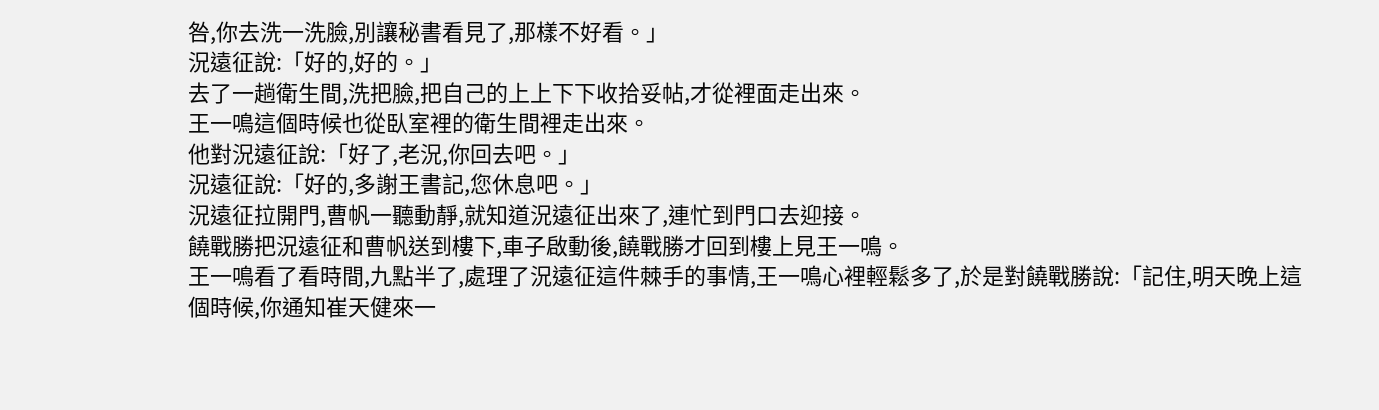咎,你去洗一洗臉,別讓秘書看見了,那樣不好看。」
況遠征說:「好的,好的。」
去了一趟衛生間,洗把臉,把自己的上上下下收拾妥帖,才從裡面走出來。
王一鳴這個時候也從臥室裡的衛生間裡走出來。
他對況遠征說:「好了,老況,你回去吧。」
況遠征說:「好的,多謝王書記,您休息吧。」
況遠征拉開門,曹帆一聽動靜,就知道況遠征出來了,連忙到門口去迎接。
饒戰勝把況遠征和曹帆送到樓下,車子啟動後,饒戰勝才回到樓上見王一鳴。
王一鳴看了看時間,九點半了,處理了況遠征這件棘手的事情,王一鳴心裡輕鬆多了,於是對饒戰勝說:「記住,明天晚上這個時候,你通知崔天健來一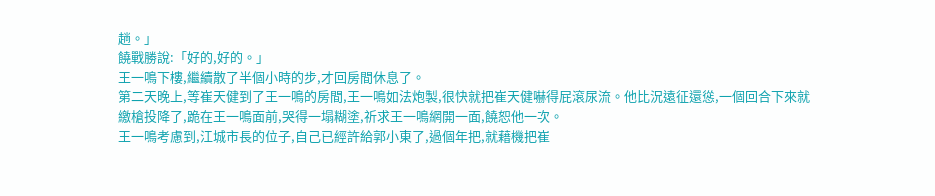趟。」
饒戰勝說:「好的,好的。」
王一鳴下樓,繼續散了半個小時的步,才回房間休息了。
第二天晚上,等崔天健到了王一鳴的房間,王一鳴如法炮製,很快就把崔天健嚇得屁滾尿流。他比況遠征還慫,一個回合下來就繳槍投降了,跪在王一鳴面前,哭得一塌糊塗,祈求王一鳴網開一面,饒恕他一次。
王一鳴考慮到,江城市長的位子,自己已經許給郭小東了,過個年把,就藉機把崔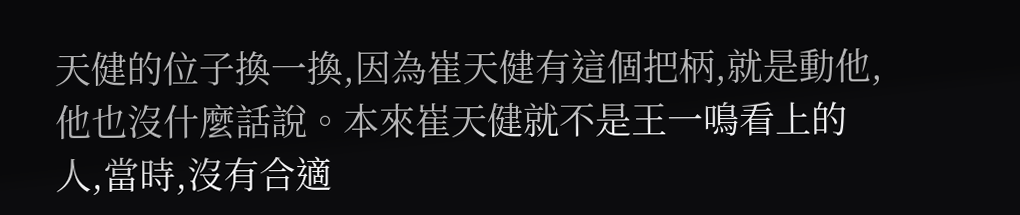天健的位子換一換,因為崔天健有這個把柄,就是動他,他也沒什麼話說。本來崔天健就不是王一鳴看上的人,當時,沒有合適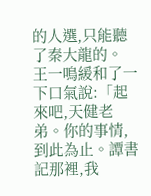的人選,只能聽了秦大龍的。
王一鳴緩和了一下口氣說:「起來吧,天健老弟。你的事情,到此為止。譚書記那裡,我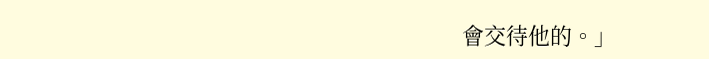會交待他的。」